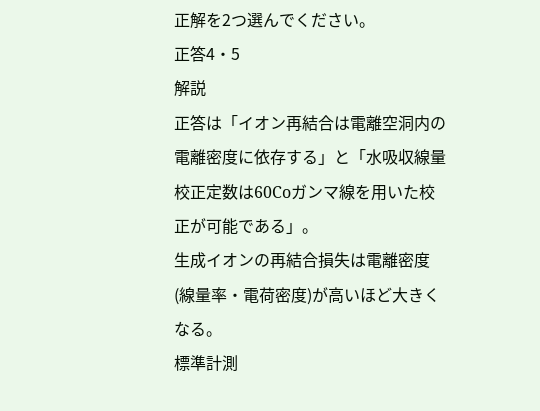正解を2つ選んでください。
正答4・5
解説
正答は「イオン再結合は電離空洞内の電離密度に依存する」と「水吸収線量校正定数は60Coガンマ線を用いた校正が可能である」。
生成イオンの再結合損失は電離密度(線量率・電荷密度)が高いほど大きくなる。
標準計測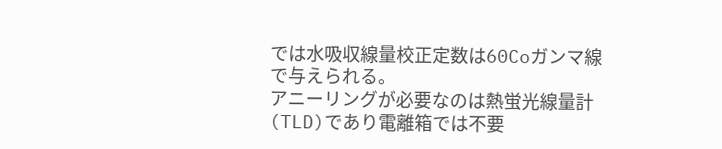では水吸収線量校正定数は60Coガンマ線で与えられる。
アニーリングが必要なのは熱蛍光線量計(TLD)であり電離箱では不要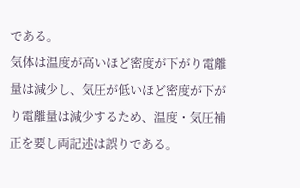である。
気体は温度が高いほど密度が下がり電離量は減少し、気圧が低いほど密度が下がり電離量は減少するため、温度・気圧補正を要し両記述は誤りである。